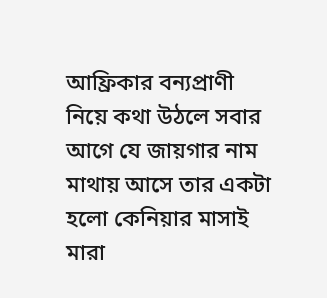আফ্রিকার বন্যপ্রাণী নিয়ে কথা উঠলে সবার আগে যে জায়গার নাম মাথায় আসে তার একটা হলো কেনিয়ার মাসাই মারা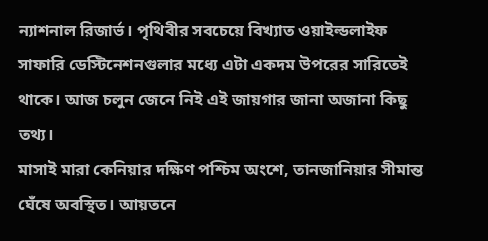ন্যাশনাল রিজার্ভ। পৃথিবীর সবচেয়ে বিখ্যাত ওয়াইল্ডলাইফ সাফারি ডেস্টিনেশনগুলার মধ্যে এটা একদম উপরের সারিতেই থাকে। আজ চলুন জেনে নিই এই জায়গার জানা অজানা কিছু তথ্য।
মাসাই মারা কেনিয়ার দক্ষিণ পশ্চিম অংশে, তানজানিয়ার সীমান্ত ঘেঁষে অবস্থিত। আয়তনে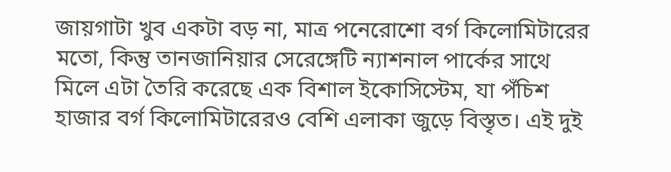জায়গাটা খুব একটা বড় না, মাত্র পনেরোশো বর্গ কিলোমিটারের মতো, কিন্তু তানজানিয়ার সেরেঙ্গেটি ন্যাশনাল পার্কের সাথে মিলে এটা তৈরি করেছে এক বিশাল ইকোসিস্টেম, যা পঁচিশ হাজার বর্গ কিলোমিটারেরও বেশি এলাকা জুড়ে বিস্তৃত। এই দুই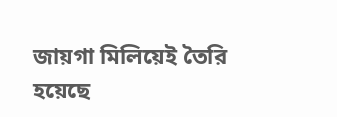জায়গা মিলিয়েই তৈরি হয়েছে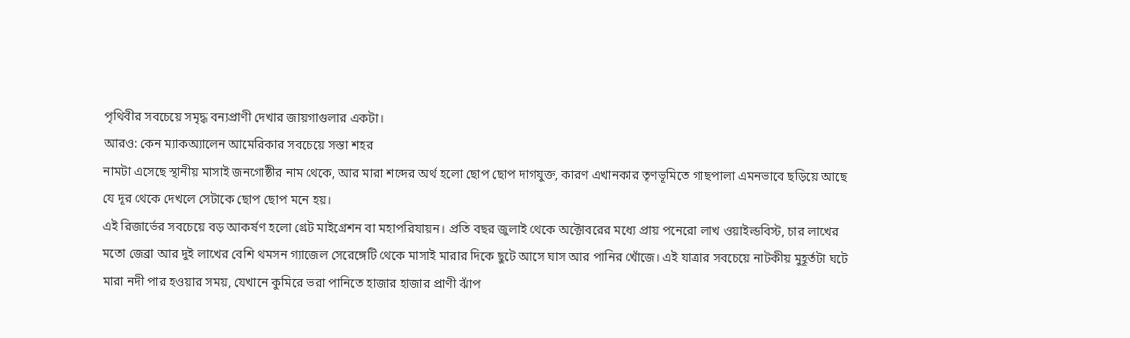পৃথিবীর সবচেয়ে সমৃদ্ধ বন্যপ্রাণী দেখার জায়গাগুলার একটা।
আরও: কেন ম্যাকঅ্যালেন আমেরিকার সবচেয়ে সস্তা শহর
নামটা এসেছে স্থানীয় মাসাই জনগোষ্ঠীর নাম থেকে, আর মারা শব্দের অর্থ হলো ছোপ ছোপ দাগযুক্ত, কারণ এখানকার তৃণভূমিতে গাছপালা এমনভাবে ছড়িয়ে আছে যে দূর থেকে দেখলে সেটাকে ছোপ ছোপ মনে হয়।
এই রিজার্ভের সবচেয়ে বড় আকর্ষণ হলো গ্রেট মাইগ্রেশন বা মহাপরিযায়ন। প্রতি বছর জুলাই থেকে অক্টোবরের মধ্যে প্রায় পনেরো লাখ ওয়াইল্ডবিস্ট, চার লাখের মতো জেব্রা আর দুই লাখের বেশি থমসন গ্যাজেল সেরেঙ্গেটি থেকে মাসাই মারার দিকে ছুটে আসে ঘাস আর পানির খোঁজে। এই যাত্রার সবচেয়ে নাটকীয় মুহূর্তটা ঘটে মারা নদী পার হওয়ার সময়, যেখানে কুমিরে ভরা পানিতে হাজার হাজার প্রাণী ঝাঁপ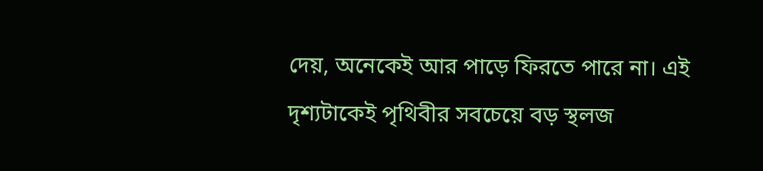দেয়, অনেকেই আর পাড়ে ফিরতে পারে না। এই দৃশ্যটাকেই পৃথিবীর সবচেয়ে বড় স্থলজ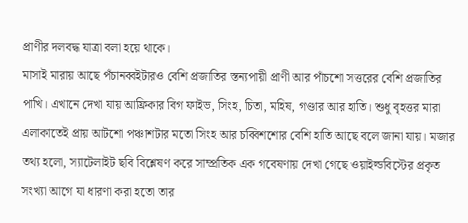প্রাণীর দলবদ্ধ যাত্রা বলা হয়ে থাকে।
মাসাই মারায় আছে পঁচানব্বইটারও বেশি প্রজাতির স্তন্যপায়ী প্রাণী আর পাঁচশো সত্তরের বেশি প্রজাতির পাখি। এখানে দেখা যায় আফ্রিকার বিগ ফাইভ, সিংহ, চিতা, মহিষ, গণ্ডার আর হাতি। শুধু বৃহত্তর মারা এলাকাতেই প্রায় আটশো পঞ্চাশটার মতো সিংহ আর চব্বিশশোর বেশি হাতি আছে বলে জানা যায়। মজার তথ্য হলো, স্যাটেলাইট ছবি বিশ্লেষণ করে সাম্প্রতিক এক গবেষণায় দেখা গেছে ওয়াইল্ডবিস্টের প্রকৃত সংখ্যা আগে যা ধারণা করা হতো তার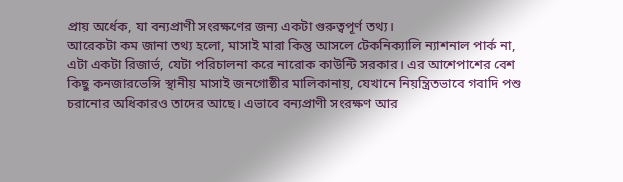প্রায় অর্ধেক, যা বন্যপ্রাণী সংরক্ষণের জন্য একটা গুরুত্বপূর্ণ তথ্য।
আরেকটা কম জানা তথ্য হলো, মাসাই মারা কিন্তু আসলে টেকনিক্যালি ন্যাশনাল পার্ক না, এটা একটা রিজার্ভ, যেটা পরিচালনা করে নারোক কাউন্টি সরকার। এর আশেপাশের বেশ কিছু কনজারভেন্সি স্থানীয় মাসাই জনগোষ্ঠীর মালিকানায়, যেখানে নিয়ন্ত্রিতভাবে গবাদি পশু চরানোর অধিকারও তাদের আছে। এভাবে বন্যপ্রাণী সংরক্ষণ আর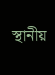স্থানীয়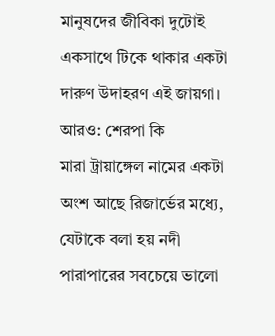মানুষদের জীবিকা দুটোই একসাথে টিকে থাকার একটা দারুণ উদাহরণ এই জায়গা।
আরও: শেরপা কি
মারা ট্রায়াঙ্গেল নামের একটা অংশ আছে রিজার্ভের মধ্যে, যেটাকে বলা হয় নদী পারাপারের সবচেয়ে ভালো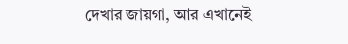দেখার জায়গা, আর এখানেই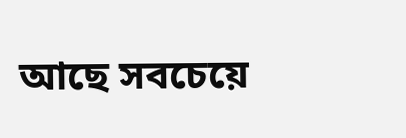আছে সবচেয়ে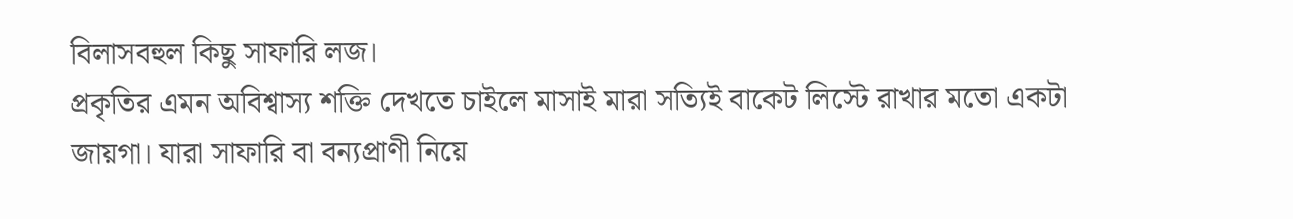বিলাসবহুল কিছু সাফারি লজ।
প্রকৃতির এমন অবিশ্বাস্য শক্তি দেখতে চাইলে মাসাই মারা সত্যিই বাকেট লিস্টে রাখার মতো একটা জায়গা। যারা সাফারি বা বন্যপ্রাণী নিয়ে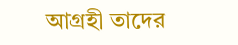আগ্রহী তাদের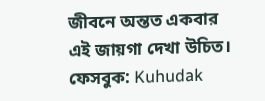জীবনে অন্তত একবার এই জায়গা দেখা উচিত।
ফেসবুক: Kuhudak